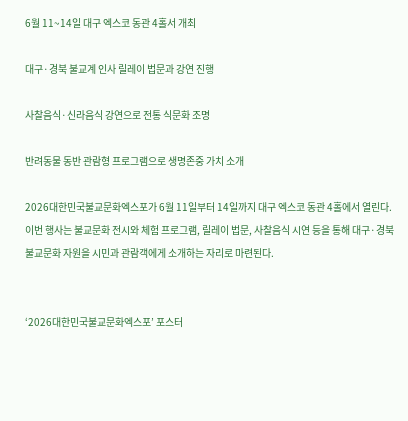6월 11~14일 대구 엑스코 동관 4홀서 개최

대구·경북 불교계 인사 릴레이 법문과 강연 진행

사찰음식·신라음식 강연으로 전통 식문화 조명

반려동물 동반 관람형 프로그램으로 생명존중 가치 소개

2026대한민국불교문화엑스포가 6월 11일부터 14일까지 대구 엑스코 동관 4홀에서 열린다. 이번 행사는 불교문화 전시와 체험 프로그램, 릴레이 법문, 사찰음식 시연 등을 통해 대구·경북 불교문화 자원을 시민과 관람객에게 소개하는 자리로 마련된다.


‘2026대한민국불교문화엑스포’ 포스터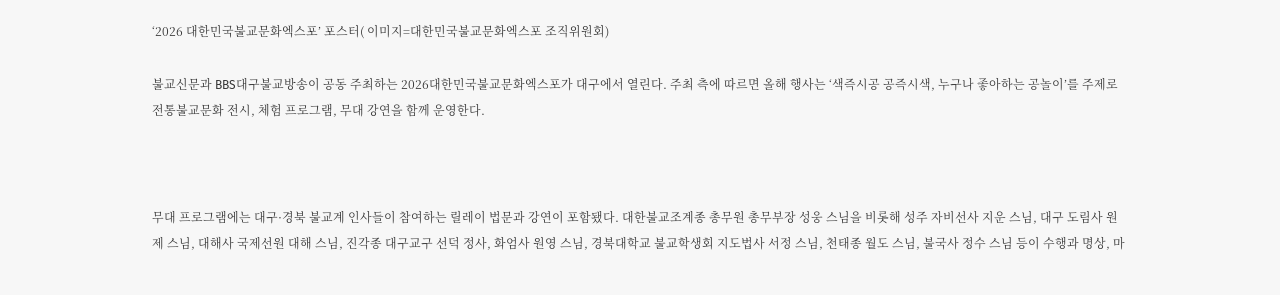‘2026 대한민국불교문화엑스포’ 포스터( 이미지=대한민국불교문화엑스포 조직위원회)

불교신문과 BBS대구불교방송이 공동 주최하는 2026대한민국불교문화엑스포가 대구에서 열린다. 주최 측에 따르면 올해 행사는 ‘색즉시공 공즉시색, 누구나 좋아하는 공놀이’를 주제로 전통불교문화 전시, 체험 프로그램, 무대 강연을 함께 운영한다.



무대 프로그램에는 대구·경북 불교계 인사들이 참여하는 릴레이 법문과 강연이 포함됐다. 대한불교조계종 총무원 총무부장 성웅 스님을 비롯해 성주 자비선사 지운 스님, 대구 도림사 원제 스님, 대해사 국제선원 대해 스님, 진각종 대구교구 선덕 정사, 화엄사 원영 스님, 경북대학교 불교학생회 지도법사 서정 스님, 천태종 월도 스님, 불국사 정수 스님 등이 수행과 명상, 마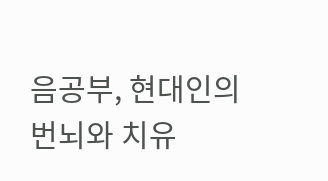음공부, 현대인의 번뇌와 치유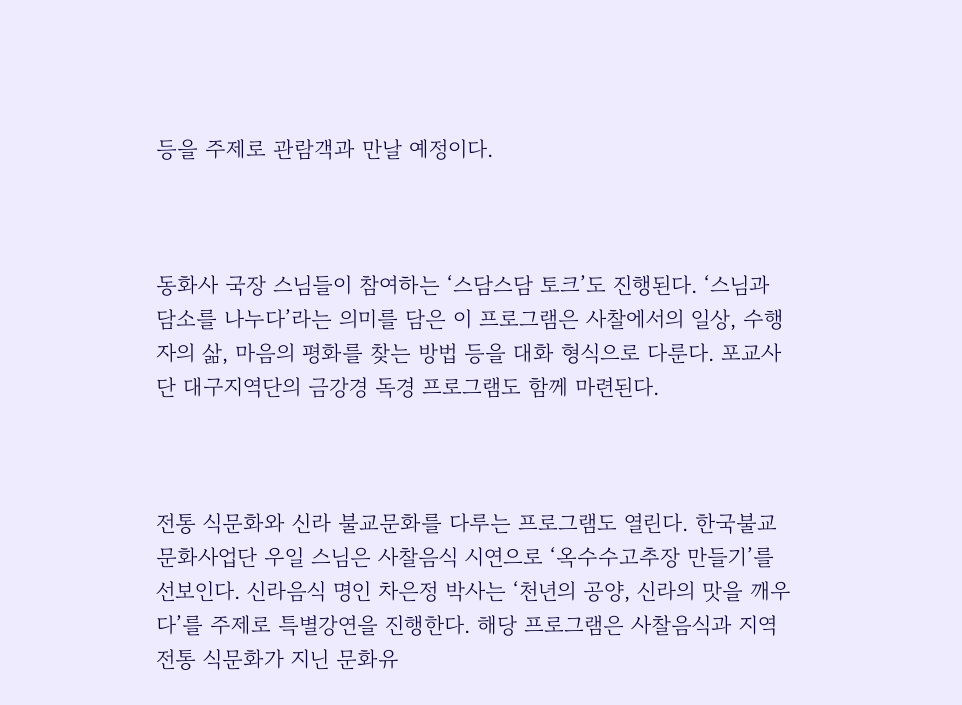등을 주제로 관람객과 만날 예정이다.



동화사 국장 스님들이 참여하는 ‘스담스담 토크’도 진행된다. ‘스님과 담소를 나누다’라는 의미를 담은 이 프로그램은 사찰에서의 일상, 수행자의 삶, 마음의 평화를 찾는 방법 등을 대화 형식으로 다룬다. 포교사단 대구지역단의 금강경 독경 프로그램도 함께 마련된다.



전통 식문화와 신라 불교문화를 다루는 프로그램도 열린다. 한국불교문화사업단 우일 스님은 사찰음식 시연으로 ‘옥수수고추장 만들기’를 선보인다. 신라음식 명인 차은정 박사는 ‘천년의 공양, 신라의 맛을 깨우다’를 주제로 특별강연을 진행한다. 해당 프로그램은 사찰음식과 지역 전통 식문화가 지닌 문화유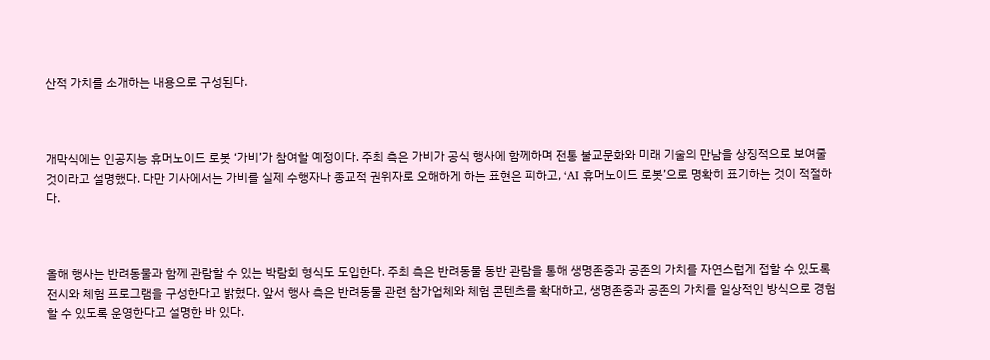산적 가치를 소개하는 내용으로 구성된다.



개막식에는 인공지능 휴머노이드 로봇 ‘가비’가 참여할 예정이다. 주최 측은 가비가 공식 행사에 함께하며 전통 불교문화와 미래 기술의 만남을 상징적으로 보여줄 것이라고 설명했다. 다만 기사에서는 가비를 실제 수행자나 종교적 권위자로 오해하게 하는 표현은 피하고, ‘AI 휴머노이드 로봇’으로 명확히 표기하는 것이 적절하다.



올해 행사는 반려동물과 함께 관람할 수 있는 박람회 형식도 도입한다. 주최 측은 반려동물 동반 관람을 통해 생명존중과 공존의 가치를 자연스럽게 접할 수 있도록 전시와 체험 프로그램을 구성한다고 밝혔다. 앞서 행사 측은 반려동물 관련 참가업체와 체험 콘텐츠를 확대하고, 생명존중과 공존의 가치를 일상적인 방식으로 경험할 수 있도록 운영한다고 설명한 바 있다.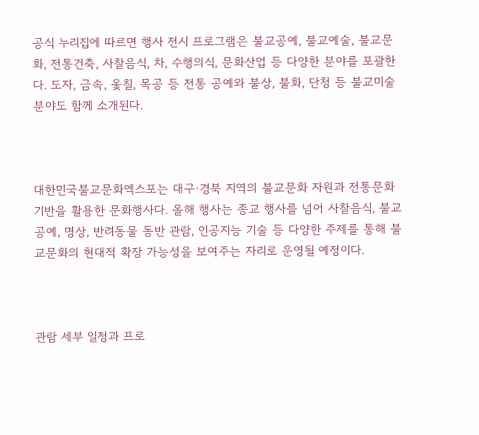공식 누리집에 따르면 행사 전시 프로그램은 불교공예, 불교예술, 불교문화, 전통건축, 사찰음식, 차, 수행의식, 문화산업 등 다양한 분야를 포괄한다. 도자, 금속, 옻칠, 목공 등 전통 공예와 불상, 불화, 단청 등 불교미술 분야도 함께 소개된다.



대한민국불교문화엑스포는 대구·경북 지역의 불교문화 자원과 전통문화 기반을 활용한 문화행사다. 올해 행사는 종교 행사를 넘어 사찰음식, 불교공예, 명상, 반려동물 동반 관람, 인공지능 기술 등 다양한 주제를 통해 불교문화의 현대적 확장 가능성을 보여주는 자리로 운영될 예정이다.



관람 세부 일정과 프로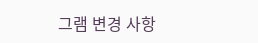그램 변경 사항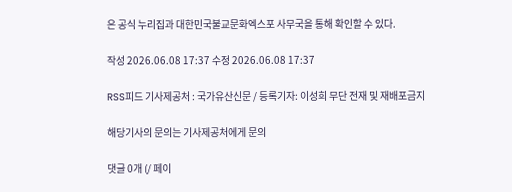은 공식 누리집과 대한민국불교문화엑스포 사무국을 통해 확인할 수 있다.

작성 2026.06.08 17:37 수정 2026.06.08 17:37

RSS피드 기사제공처 : 국가유산신문 / 등록기자: 이성희 무단 전재 및 재배포금지

해당기사의 문의는 기사제공처에게 문의

댓글 0개 (/ 페이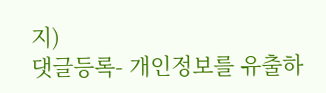지)
댓글등록- 개인정보를 유출하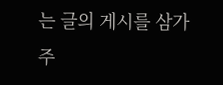는 글의 게시를 삼가주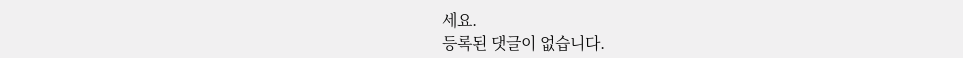세요.
등록된 댓글이 없습니다.